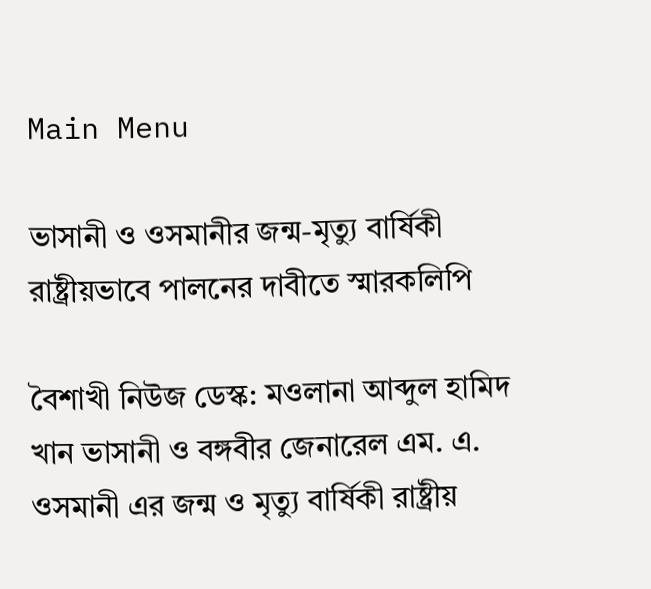Main Menu

ভাসানী ও ওসমানীর জন্ম-মৃত্যু বার্ষিকী রাষ্ট্রীয়ভাবে পালনের দাবীতে স্মারকলিপি

বৈশাখী নিউজ ডেস্ক: মওলানা আব্দুল হামিদ খান ভাসানী ও বঙ্গবীর জেনারেল এম. এ. ওসমানী এর জন্ম ও মৃত্যু বার্ষিকী রাষ্ট্রীয়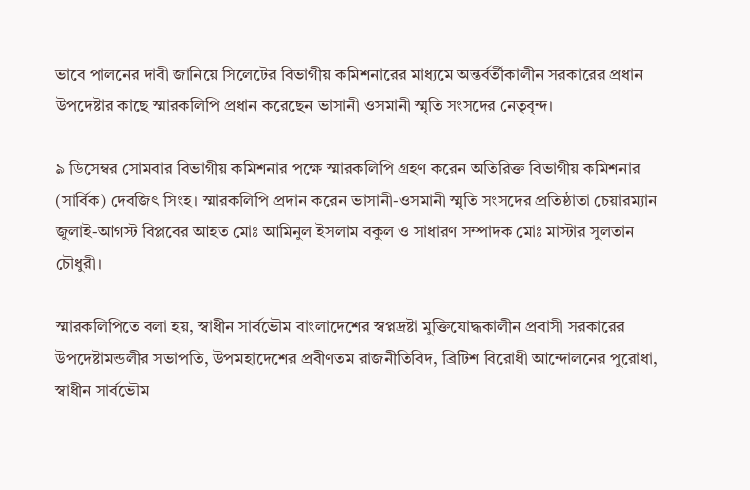ভাবে পালনের দাবী জানিয়ে সিলেটের বিভাগীয় কমিশনারের মাধ্যমে অন্তর্বর্তীকালীন সরকারের প্রধান উপদেষ্টার কাছে স্মারকলিপি প্রধান করেছেন ভাসানী ওসমানী স্মৃতি সংসদের নেতৃবৃন্দ।

৯ ডিসেম্বর সোমবার বিভাগীয় কমিশনার পক্ষে স্মারকলিপি গ্রহণ করেন অতিরিক্ত বিভাগীয় কমিশনার (সার্বিক) দেবজিৎ সিংহ। স্মারকলিপি প্রদান করেন ভাসানী-ওসমানী স্মৃতি সংসদের প্রতিষ্ঠাতা চেয়ারম্যান জুলাই-আগস্ট বিপ্লবের আহত মোঃ আমিনুল ইসলাম বকুল ও সাধারণ সম্পাদক মোঃ মাস্টার সুলতান চৌধুরী।

স্মারকলিপিতে বলা হয়, স্বাধীন সার্বভৌম বাংলাদেশের স্বপ্নদ্রষ্টা মুক্তিযোদ্ধকালীন প্রবাসী সরকারের উপদেষ্টামন্ডলীর সভাপতি, উপমহাদেশের প্রবীণতম রাজনীতিবিদ, ব্রিটিশ বিরোধী আন্দোলনের পুরোধা, স্বাধীন সার্বভৌম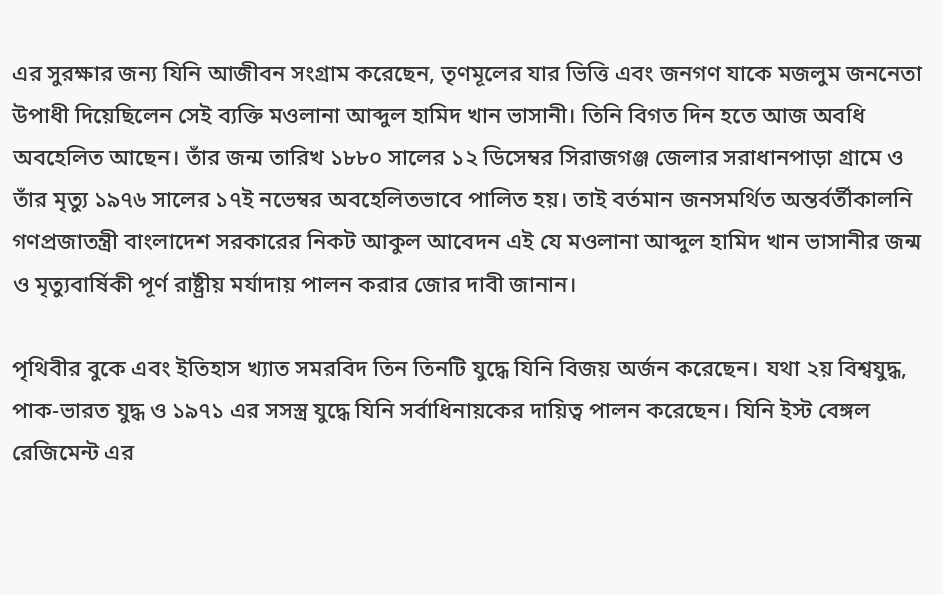এর সুরক্ষার জন্য যিনি আজীবন সংগ্রাম করেছেন, তৃণমূলের যার ভিত্তি এবং জনগণ যাকে মজলুম জননেতা উপাধী দিয়েছিলেন সেই ব্যক্তি মওলানা আব্দুল হামিদ খান ভাসানী। তিনি বিগত দিন হতে আজ অবধি অবহেলিত আছেন। তাঁর জন্ম তারিখ ১৮৮০ সালের ১২ ডিসেম্বর সিরাজগঞ্জ জেলার সরাধানপাড়া গ্রামে ও তাঁর মৃত্যু ১৯৭৬ সালের ১৭ই নভেম্বর অবহেলিতভাবে পালিত হয়। তাই বর্তমান জনসমর্থিত অন্তর্বর্তীকালনি গণপ্রজাতন্ত্রী বাংলাদেশ সরকারের নিকট আকুল আবেদন এই যে মওলানা আব্দুল হামিদ খান ভাসানীর জন্ম ও মৃত্যুবার্ষিকী পূর্ণ রাষ্ট্রীয় মর্যাদায় পালন করার জোর দাবী জানান।

পৃথিবীর বুকে এবং ইতিহাস খ্যাত সমরবিদ তিন তিনটি যুদ্ধে যিনি বিজয় অর্জন করেছেন। যথা ২য় বিশ্বযুদ্ধ, পাক-ভারত যুদ্ধ ও ১৯৭১ এর সসস্ত্র যুদ্ধে যিনি সর্বাধিনায়কের দায়িত্ব পালন করেছেন। যিনি ইস্ট বেঙ্গল রেজিমেন্ট এর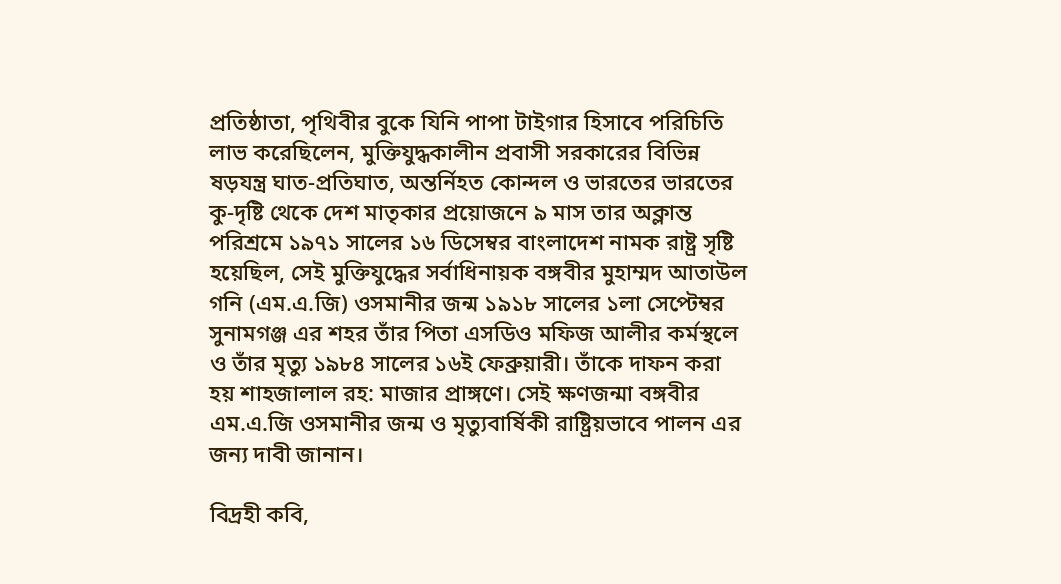প্রতিষ্ঠাতা, পৃথিবীর বুকে যিনি পাপা টাইগার হিসাবে পরিচিতি লাভ করেছিলেন, মুক্তিযুদ্ধকালীন প্রবাসী সরকারের বিভিন্ন ষড়যন্ত্র ঘাত-প্রতিঘাত, অন্তর্নিহত কোন্দল ও ভারতের ভারতের কু-দৃষ্টি থেকে দেশ মাতৃকার প্রয়োজনে ৯ মাস তার অক্লান্ত পরিশ্রমে ১৯৭১ সালের ১৬ ডিসেম্বর বাংলাদেশ নামক রাষ্ট্র সৃষ্টি হয়েছিল, সেই মুক্তিযুদ্ধের সর্বাধিনায়ক বঙ্গবীর মুহাম্মদ আতাউল গনি (এম.এ.জি) ওসমানীর জন্ম ১৯১৮ সালের ১লা সেপ্টেম্বর সুনামগঞ্জ এর শহর তাঁর পিতা এসডিও মফিজ আলীর কর্মস্থলে ও তাঁর মৃত্যু ১৯৮৪ সালের ১৬ই ফেব্রুয়ারী। তাঁকে দাফন করা হয় শাহজালাল রহ: মাজার প্রাঙ্গণে। সেই ক্ষণজন্মা বঙ্গবীর এম.এ.জি ওসমানীর জন্ম ও মৃত্যুবার্ষিকী রাষ্ট্রিয়ভাবে পালন এর জন্য দাবী জানান।

বিদ্রহী কবি,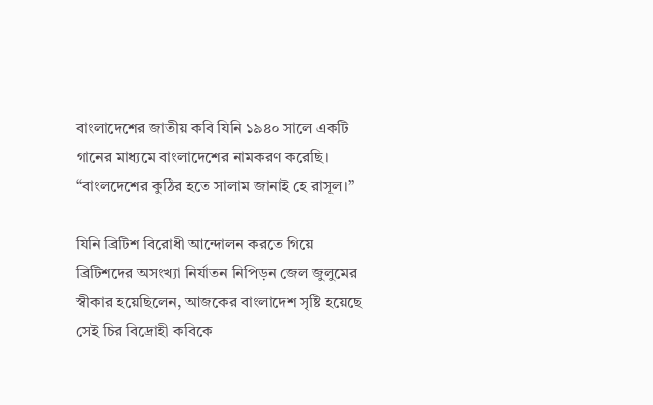বাংলাদেশের জাতীয় কবি যিনি ১৯৪০ সালে একটি গানের মাধ্যমে বাংলাদেশের নামকরণ করেছি। “বাংলদেশের কুঠির হতে সালাম জানাই হে রাসূল।”

যিনি ব্রিটিশ বিরোধী আন্দোলন করতে গিয়ে ব্রিটিশদের অসংখ্যা নির্যাতন নিপিড়ন জেল জুলুমের স্বীকার হয়েছিলেন, আজকের বাংলাদেশ সৃষ্টি হয়েছে সেই চির বিদ্রোহী কবিকে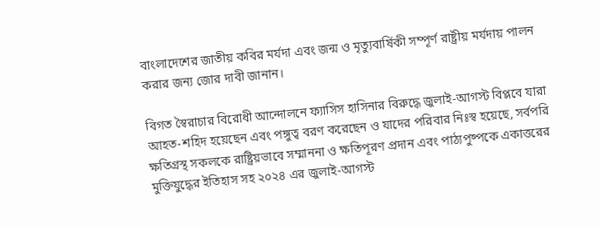বাংলাদেশের জাতীয় কবির মর্যদা এবং জন্ম ও মৃত্যুবার্ষিকী সম্পূর্ণ রাষ্ট্রীয় মর্যদায় পালন করার জন্য জোর দাবী জানান।

বিগত স্বৈরাচার বিরোধী আন্দোলনে ফ্যাসিস হাসিনার বিরুদ্ধে জুলাই-আগস্ট বিপ্লবে যারা আহত-শহিদ হয়েছেন এবং পঙ্গুত্ব বরণ করেছেন ও যাদের পরিবার নিঃস্ব হয়েছে, সর্বপরি ক্ষতিগ্রস্থ সকলকে রাষ্ট্রিয়ভাবে সম্মাননা ও ক্ষতিপূরণ প্রদান এবং পাঠ্যপুষ্পকে একাত্তরের মুক্তিযুদ্ধের ইতিহাস সহ ২০২৪ এর জুলাই-আগস্ট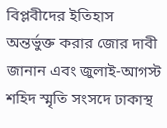বিপ্লবীদের ইতিহাস অন্তর্ভুক্ত করার জোর দাবী জানান এবং জুলাই-আগস্ট শহিদ স্মৃতি সংসদে ঢাকাস্থ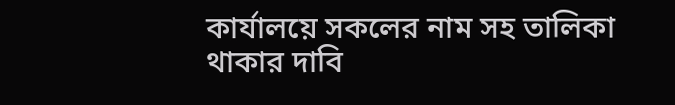কার্যালয়ে সকলের নাম সহ তালিকা থাকার দাবি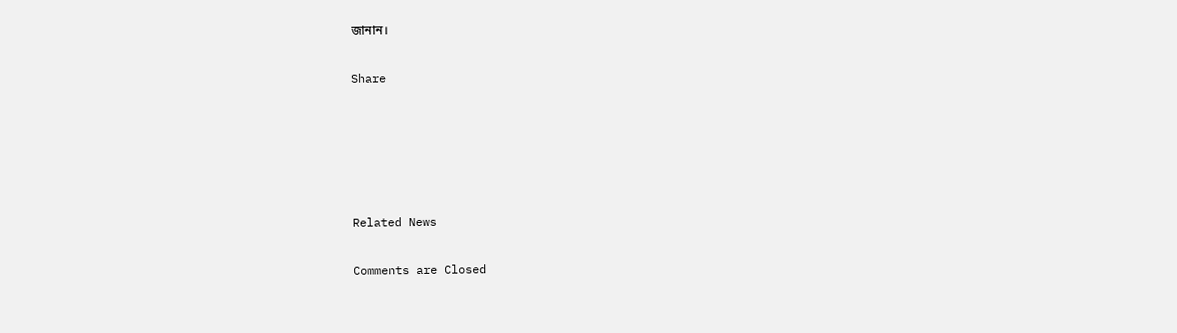জানান।

Share





Related News

Comments are Closed